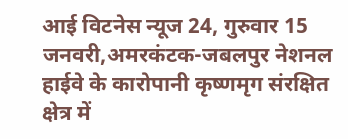आई विटनेस न्यूज 24, गुरुवार 15 जनवरी,अमरकंटक-जबलपुर नेशनल हाईवे के कारोपानी कृष्णमृग संरक्षित क्षेत्र में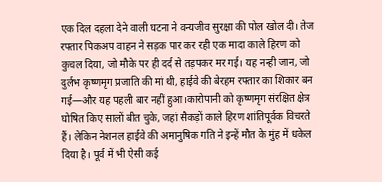एक दिल दहला देने वाली घटना ने वन्यजीव सुरक्षा की पोल खोल दी। तेज रफ्तार पिकअप वाहन ने सड़क पार कर रही एक मादा काले हिरण को कुचल दिया, जो मौके पर ही दर्द से तड़पकर मर गई। यह नन्ही जान, जो दुर्लभ कृष्णमृग प्रजाति की मां थी, हाईवे की बेरहम रफ्तार का शिकार बन गई—और यह पहली बार नहीं हुआ।कारोपानी को कृष्णमृग संरक्षित क्षेत्र घोषित किए सालों बीत चुके, जहां सैकड़ों काले हिरण शांतिपूर्वक विचरते हैं। लेकिन नेशनल हाईवे की अमानुषिक गति ने इन्हें मौत के मुंह में धकेल दिया है। पूर्व में भी ऐसी कई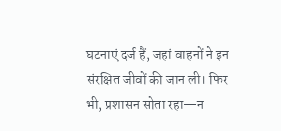घटनाएं दर्ज हैं, जहां वाहनों ने इन संरक्षित जीवों की जान ली। फिर भी, प्रशासन सोता रहा—न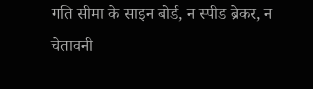गति सीमा के साइन बोर्ड, न स्पीड ब्रेकर, न चेतावनी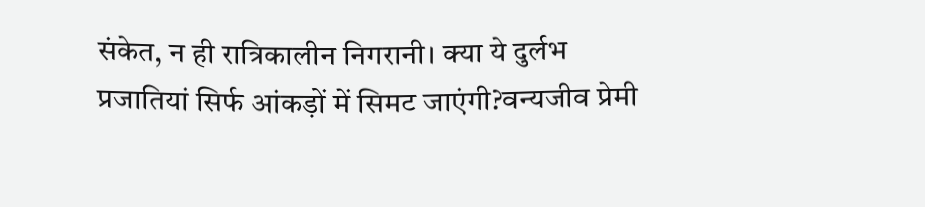संकेत, न ही रात्रिकालीन निगरानी। क्या ये दुर्लभ प्रजातियां सिर्फ आंकड़ों में सिमट जाएंगी?वन्यजीव प्रेमी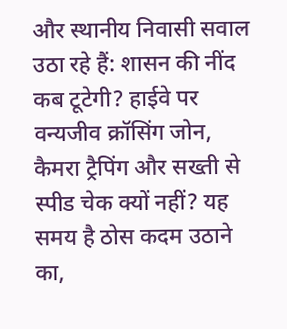और स्थानीय निवासी सवाल उठा रहे हैं: शासन की नींद कब टूटेगी? हाईवे पर वन्यजीव क्रॉसिंग जोन, कैमरा ट्रैपिंग और सख्ती से स्पीड चेक क्यों नहीं? यह समय है ठोस कदम उठाने का,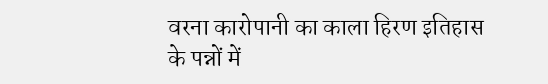वरना कारोपानी का काला हिरण इतिहास के पन्नों में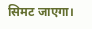सिमट जाएगा।